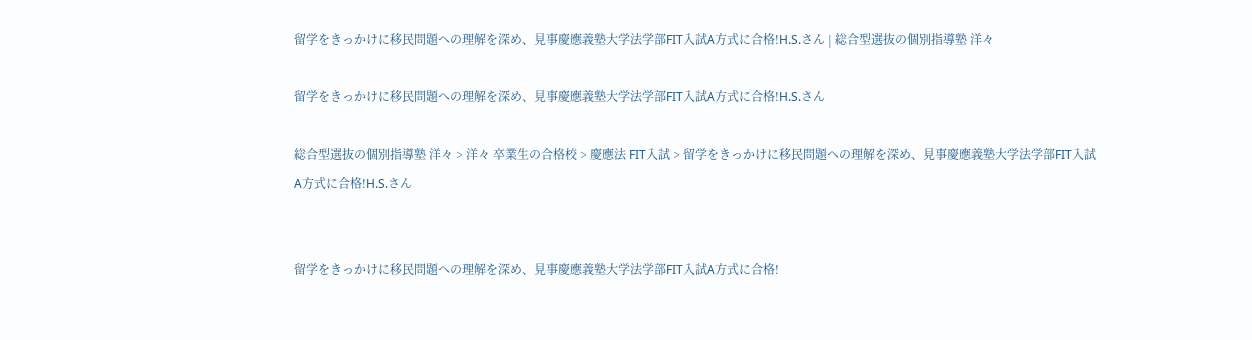留学をきっかけに移民問題への理解を深め、見事慶應義塾大学法学部FIT入試A方式に合格!H.S.さん | 総合型選抜の個別指導塾 洋々

留学をきっかけに移民問題への理解を深め、見事慶應義塾大学法学部FIT入試A方式に合格!H.S.さん

総合型選抜の個別指導塾 洋々 > 洋々 卒業生の合格校 > 慶應法 FIT入試 > 留学をきっかけに移民問題への理解を深め、見事慶應義塾大学法学部FIT入試A方式に合格!H.S.さん


留学をきっかけに移民問題への理解を深め、見事慶應義塾大学法学部FIT入試A方式に合格!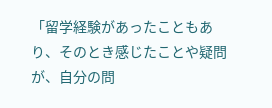「留学経験があったこともあり、そのとき感じたことや疑問が、自分の問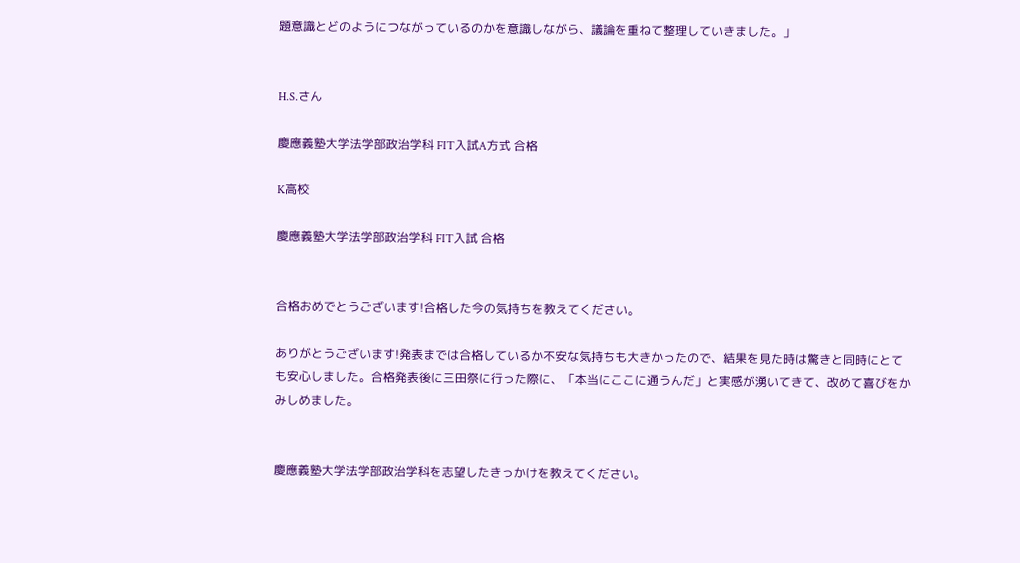題意識とどのようにつながっているのかを意識しながら、議論を重ねて整理していきました。」


H.S.さん

慶應義塾大学法学部政治学科 FIT入試A方式 合格

K高校

慶應義塾大学法学部政治学科 FIT入試 合格


合格おめでとうございます!合格した今の気持ちを教えてください。

ありがとうございます!発表までは合格しているか不安な気持ちも大きかったので、結果を見た時は驚きと同時にとても安心しました。合格発表後に三田祭に行った際に、「本当にここに通うんだ」と実感が湧いてきて、改めて喜びをかみしめました。


慶應義塾大学法学部政治学科を志望したきっかけを教えてください。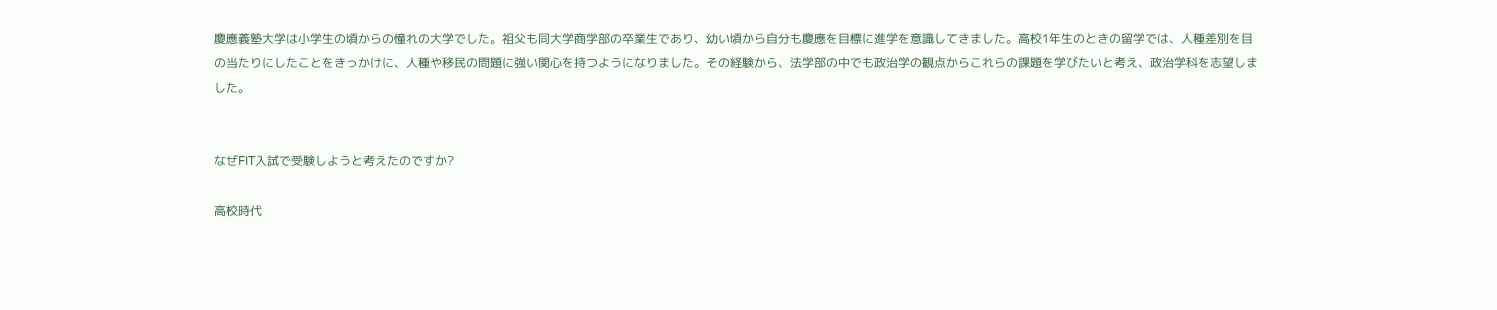慶應義塾大学は小学生の頃からの憧れの大学でした。祖父も同大学商学部の卒業生であり、幼い頃から自分も慶應を目標に進学を意識してきました。高校1年生のときの留学では、人種差別を目の当たりにしたことをきっかけに、人種や移民の問題に強い関心を持つようになりました。その経験から、法学部の中でも政治学の観点からこれらの課題を学びたいと考え、政治学科を志望しました。


なぜFIT入試で受験しようと考えたのですか?

高校時代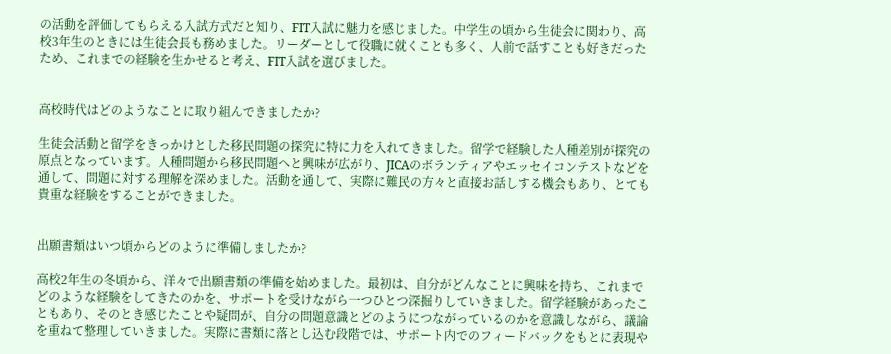の活動を評価してもらえる入試方式だと知り、FIT入試に魅力を感じました。中学生の頃から生徒会に関わり、高校3年生のときには生徒会長も務めました。リーダーとして役職に就くことも多く、人前で話すことも好きだったため、これまでの経験を生かせると考え、FIT入試を選びました。


高校時代はどのようなことに取り組んできましたか?

生徒会活動と留学をきっかけとした移民問題の探究に特に力を入れてきました。留学で経験した人種差別が探究の原点となっています。人種問題から移民問題へと興味が広がり、JICAのボランティアやエッセイコンテストなどを通して、問題に対する理解を深めました。活動を通して、実際に難民の方々と直接お話しする機会もあり、とても貴重な経験をすることができました。


出願書類はいつ頃からどのように準備しましたか?

高校2年生の冬頃から、洋々で出願書類の準備を始めました。最初は、自分がどんなことに興味を持ち、これまでどのような経験をしてきたのかを、サポートを受けながら一つひとつ深掘りしていきました。留学経験があったこともあり、そのとき感じたことや疑問が、自分の問題意識とどのようにつながっているのかを意識しながら、議論を重ねて整理していきました。実際に書類に落とし込む段階では、サポート内でのフィードバックをもとに表現や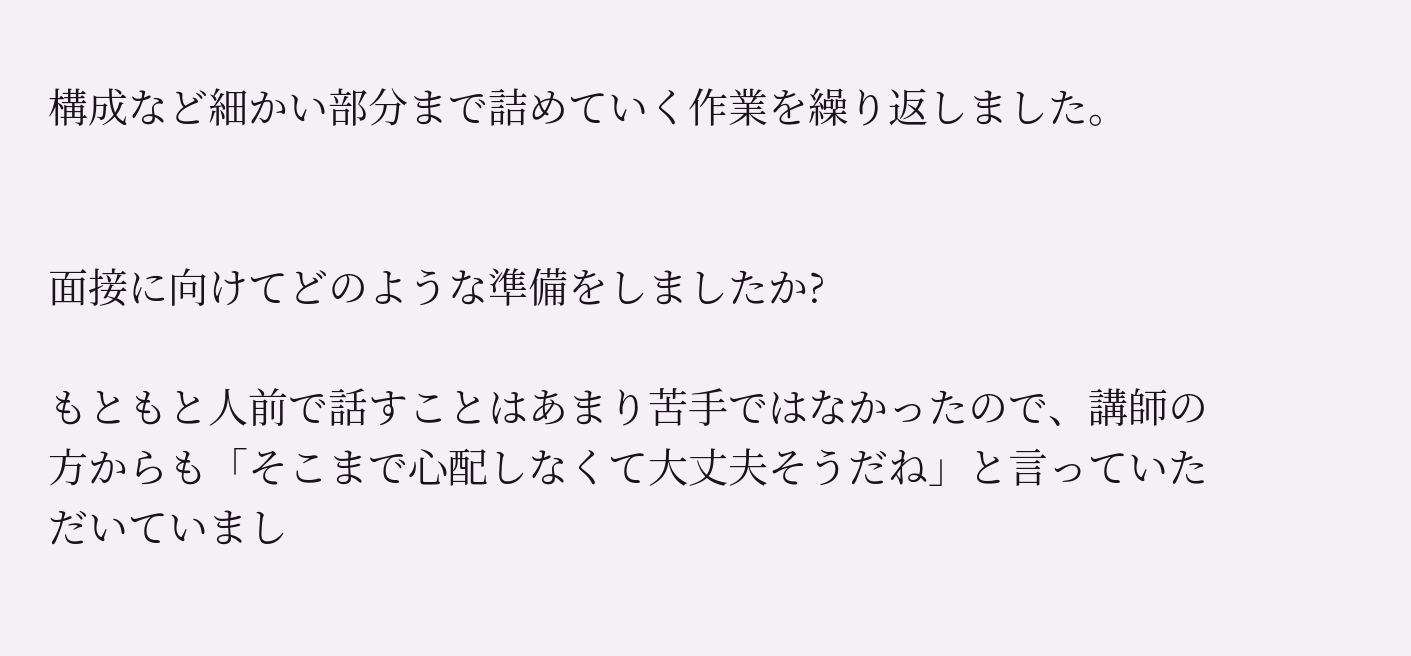構成など細かい部分まで詰めていく作業を繰り返しました。


面接に向けてどのような準備をしましたか?

もともと人前で話すことはあまり苦手ではなかったので、講師の方からも「そこまで心配しなくて大丈夫そうだね」と言っていただいていまし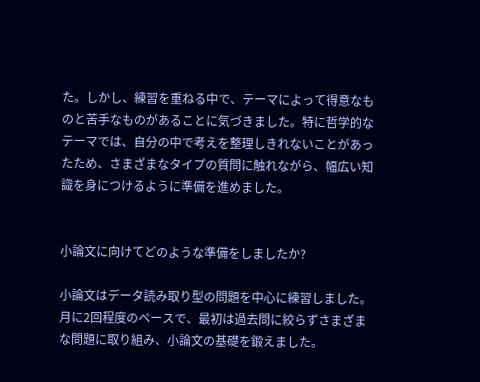た。しかし、練習を重ねる中で、テーマによって得意なものと苦手なものがあることに気づきました。特に哲学的なテーマでは、自分の中で考えを整理しきれないことがあったため、さまざまなタイプの質問に触れながら、幅広い知識を身につけるように準備を進めました。


小論文に向けてどのような準備をしましたか?

小論文はデータ読み取り型の問題を中心に練習しました。月に2回程度のペースで、最初は過去問に絞らずさまざまな問題に取り組み、小論文の基礎を鍛えました。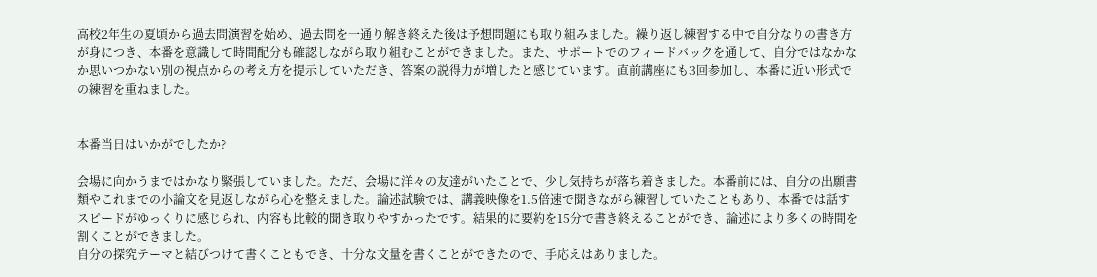高校2年生の夏頃から過去問演習を始め、過去問を一通り解き終えた後は予想問題にも取り組みました。繰り返し練習する中で自分なりの書き方が身につき、本番を意識して時間配分も確認しながら取り組むことができました。また、サポートでのフィードバックを通して、自分ではなかなか思いつかない別の視点からの考え方を提示していただき、答案の説得力が増したと感じています。直前講座にも3回参加し、本番に近い形式での練習を重ねました。


本番当日はいかがでしたか?

会場に向かうまではかなり緊張していました。ただ、会場に洋々の友達がいたことで、少し気持ちが落ち着きました。本番前には、自分の出願書類やこれまでの小論文を見返しながら心を整えました。論述試験では、講義映像を1.5倍速で聞きながら練習していたこともあり、本番では話すスピードがゆっくりに感じられ、内容も比較的聞き取りやすかったです。結果的に要約を15分で書き終えることができ、論述により多くの時間を割くことができました。
自分の探究テーマと結びつけて書くこともでき、十分な文量を書くことができたので、手応えはありました。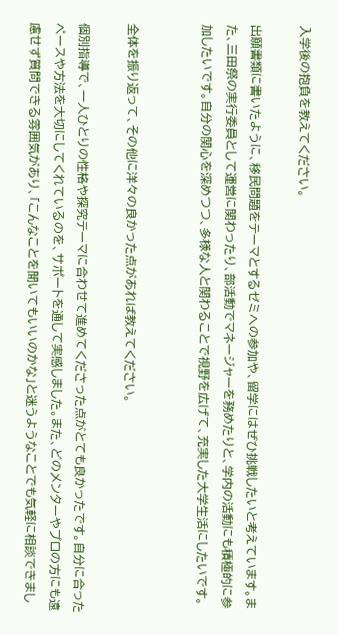入学後の抱負を教えてください。

出願書類に書いたように、移民問題をテーマとするゼミへの参加や、留学にはぜひ挑戦したいと考えています。また、三田祭の実行委員として運営に関わったり、部活動でマネージャーを務めたりと、学内の活動にも積極的に参加したいです。自分の関心を深めつつ、多様な人と関わることで視野を広げて、充実した大学生活にしたいです。


全体を振り返って、その他に洋々の良かった点があれば教えてください。

個別指導で、一人ひとりの性格や探究テーマに合わせて進めてくださった点がとても良かったです。自分に合ったペースや方法を大切にしてくれているのを、サポートを通して実感しました。また、どのメンターやプロの方にも遠慮せず質問できる雰囲気があり、「こんなことを聞いてもいいのかな」と迷うようなことでも気軽に相談できまし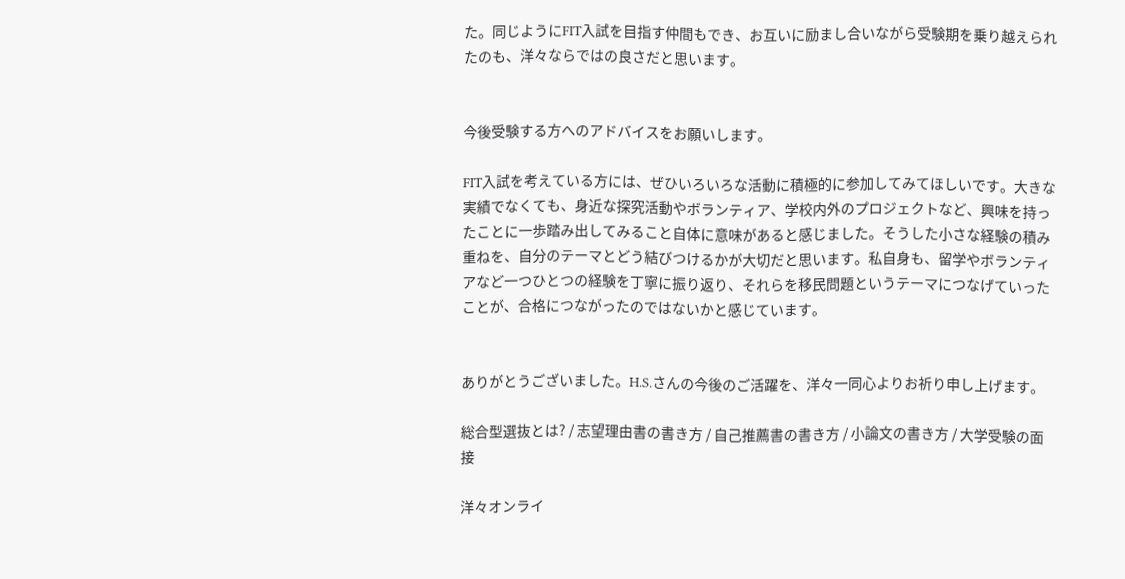た。同じようにFIT入試を目指す仲間もでき、お互いに励まし合いながら受験期を乗り越えられたのも、洋々ならではの良さだと思います。


今後受験する方へのアドバイスをお願いします。

FIT入試を考えている方には、ぜひいろいろな活動に積極的に参加してみてほしいです。大きな実績でなくても、身近な探究活動やボランティア、学校内外のプロジェクトなど、興味を持ったことに一歩踏み出してみること自体に意味があると感じました。そうした小さな経験の積み重ねを、自分のテーマとどう結びつけるかが大切だと思います。私自身も、留学やボランティアなど一つひとつの経験を丁寧に振り返り、それらを移民問題というテーマにつなげていったことが、合格につながったのではないかと感じています。


ありがとうございました。H.S.さんの今後のご活躍を、洋々一同心よりお祈り申し上げます。

総合型選抜とは? / 志望理由書の書き方 / 自己推薦書の書き方 / 小論文の書き方 / 大学受験の面接

洋々オンライ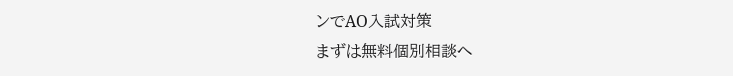ンでAO入試対策
まずは無料個別相談へ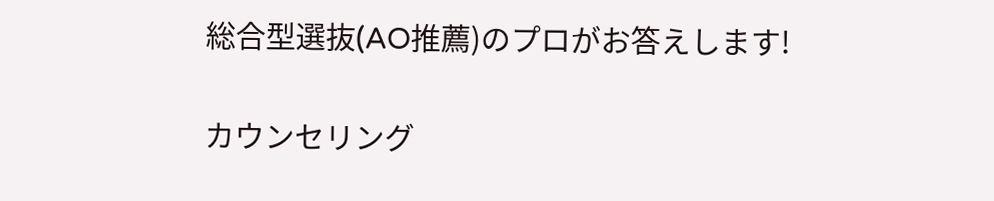総合型選抜(AO推薦)のプロがお答えします!

カウンセリング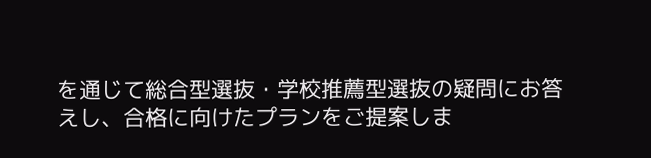を通じて総合型選抜・学校推薦型選抜の疑問にお答えし、合格に向けたプランをご提案しま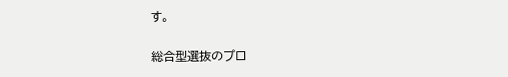す。

総合型選抜のプロ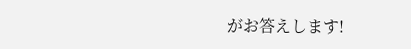がお答えします!